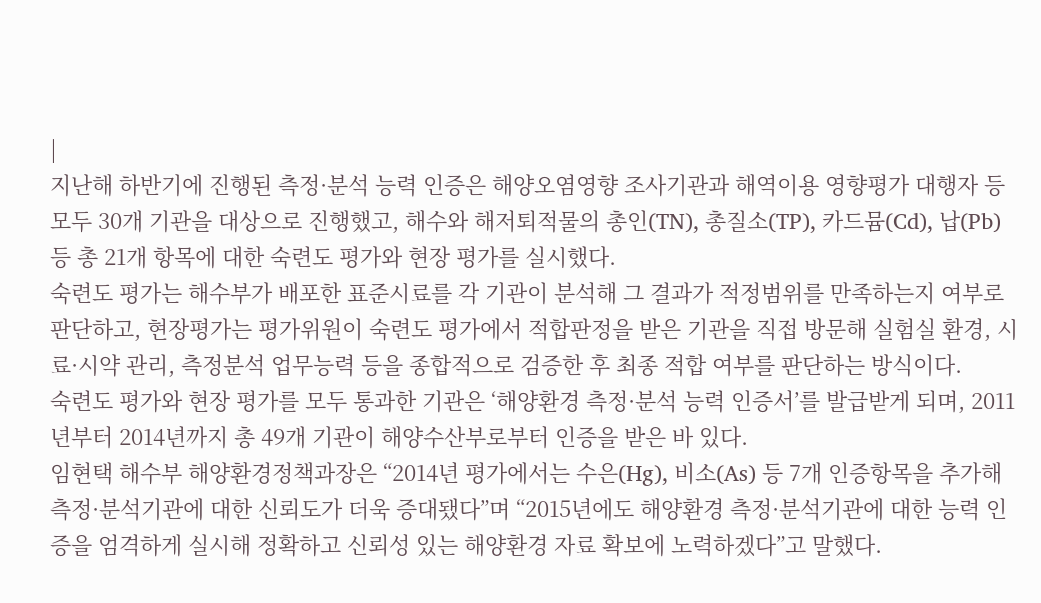|
지난해 하반기에 진행된 측정·분석 능력 인증은 해양오염영향 조사기관과 해역이용 영향평가 대행자 등 모두 30개 기관을 대상으로 진행했고, 해수와 해저퇴적물의 총인(TN), 총질소(TP), 카드뮴(Cd), 납(Pb) 등 총 21개 항목에 대한 숙련도 평가와 현장 평가를 실시했다.
숙련도 평가는 해수부가 배포한 표준시료를 각 기관이 분석해 그 결과가 적정범위를 만족하는지 여부로 판단하고, 현장평가는 평가위원이 숙련도 평가에서 적합판정을 받은 기관을 직접 방문해 실험실 환경, 시료·시약 관리, 측정분석 업무능력 등을 종합적으로 검증한 후 최종 적합 여부를 판단하는 방식이다.
숙련도 평가와 현장 평가를 모두 통과한 기관은 ‘해양환경 측정·분석 능력 인증서’를 발급받게 되며, 2011년부터 2014년까지 총 49개 기관이 해양수산부로부터 인증을 받은 바 있다.
임현택 해수부 해양환경정책과장은 “2014년 평가에서는 수은(Hg), 비소(As) 등 7개 인증항목을 추가해 측정·분석기관에 대한 신뢰도가 더욱 증대됐다”며 “2015년에도 해양환경 측정·분석기관에 대한 능력 인증을 엄격하게 실시해 정확하고 신뢰성 있는 해양환경 자료 확보에 노력하겠다”고 말했다.